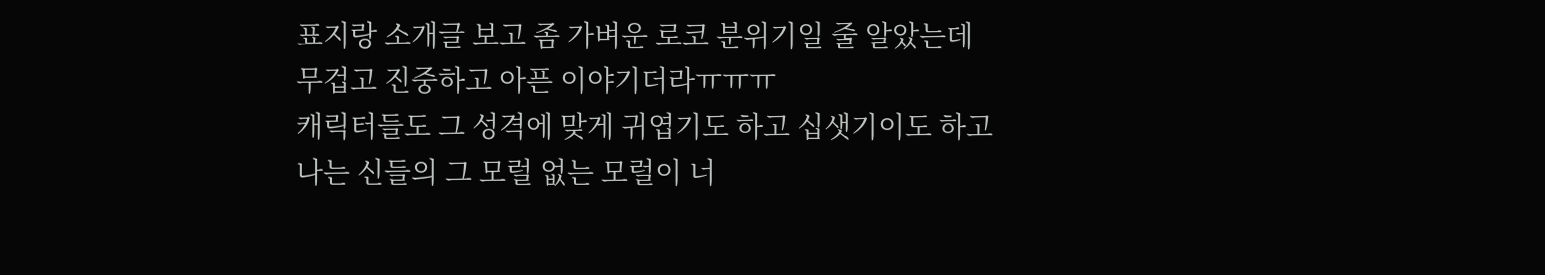표지랑 소개글 보고 좀 가벼운 로코 분위기일 줄 알았는데
무겁고 진중하고 아픈 이야기더라ㅠㅠㅠ
캐릭터들도 그 성격에 맞게 귀엽기도 하고 십샛기이도 하고
나는 신들의 그 모럴 없는 모럴이 너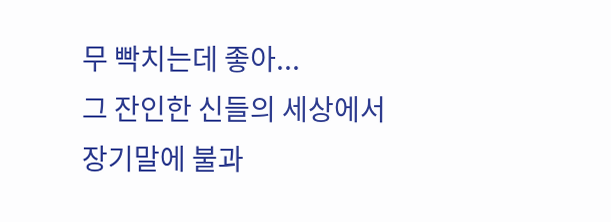무 빡치는데 좋아...
그 잔인한 신들의 세상에서 장기말에 불과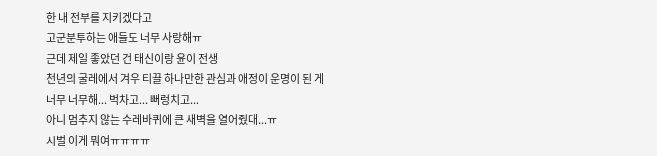한 내 전부를 지키겠다고
고군분투하는 애들도 너무 사랑해ㅠ
근데 제일 좋았던 건 태신이랑 윤이 전생
천년의 굴레에서 겨우 티끌 하나만한 관심과 애정이 운명이 된 게
너무 너무해... 벅차고... 뻐렁치고...
아니 멈추지 않는 수레바퀴에 큰 새벽을 열어줬대...ㅠ
시벌 이게 뭐여ㅠㅠㅠㅠ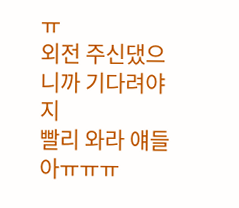ㅠ
외전 주신댔으니까 기다려야지
빨리 와라 얘들아ㅠㅠㅠ